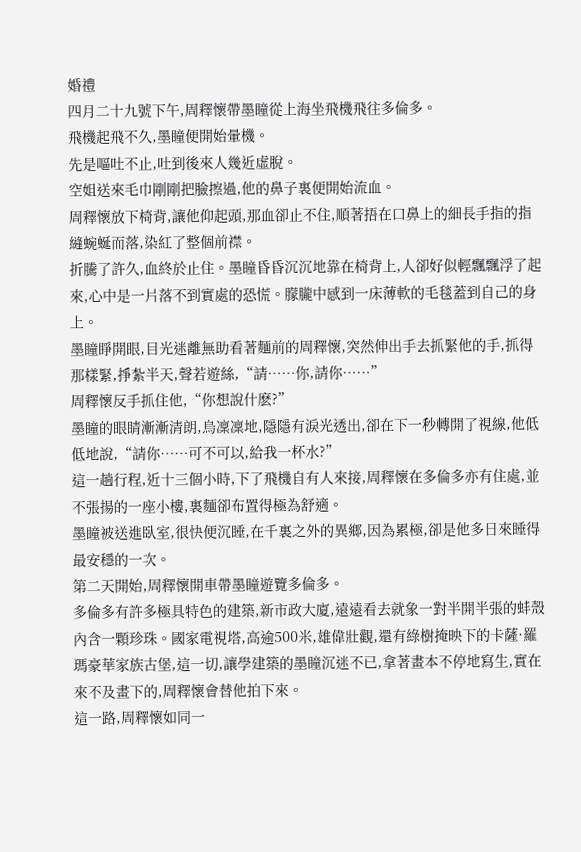婚禮
四月二十九號下午,周釋懷帶墨瞳從上海坐飛機飛往多倫多。
飛機起飛不久,墨瞳便開始暈機。
先是嘔吐不止,吐到後來人幾近虛脫。
空姐送來毛巾剛剛把臉擦過,他的鼻子裏便開始流血。
周釋懷放下椅背,讓他仰起頭,那血卻止不住,順著捂在口鼻上的細長手指的指縫蜿蜒而落,染紅了整個前襟。
折騰了許久,血終於止住。墨瞳昏昏沉沉地靠在椅背上,人卻好似輕飄飄浮了起來,心中是一片落不到實處的恐慌。朦朧中感到一床薄軟的毛毯蓋到自己的身上。
墨瞳睜開眼,目光迷離無助看著麵前的周釋懷,突然伸出手去抓緊他的手,抓得那樣緊,掙紮半天,聲若遊絲,“請……你,請你……”
周釋懷反手抓住他,“你想說什麽?”
墨瞳的眼睛漸漸清朗,烏凜凜地,隱隱有淚光透出,卻在下一秒轉開了視線,他低低地說,“請你……可不可以,給我一杯水?”
這一趟行程,近十三個小時,下了飛機自有人來接,周釋懷在多倫多亦有住處,並不張揚的一座小樓,裏麵卻布置得極為舒適。
墨瞳被送進臥室,很快便沉睡,在千裏之外的異鄉,因為累極,卻是他多日來睡得最安穩的一次。
第二天開始,周釋懷開車帶墨瞳遊覽多倫多。
多倫多有許多極具特色的建築,新市政大廈,遠遠看去就象一對半開半張的蚌殼內含一顆珍珠。國家電視塔,高逾500米,雄偉壯觀,還有綠樹掩映下的卡薩·羅瑪豪華家族古堡,這一切,讓學建築的墨瞳沉迷不已,拿著畫本不停地寫生,實在來不及畫下的,周釋懷會替他拍下來。
這一路,周釋懷如同一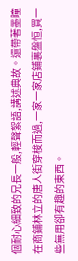個耐心細致的兄長一般,輕聲絮語,講述典故。還帶著墨瞳在商鋪林立的唐人街穿梭而過,一家一家店鋪裏盤恒,買一些無用卻有趣的東西。